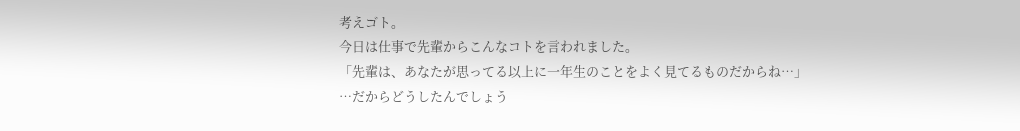考えゴト。
今日は仕事で先輩からこんなコトを言われました。
「先輩は、あなたが思ってる以上に一年生のことをよく見てるものだからね…」
…だからどうしたんでしょう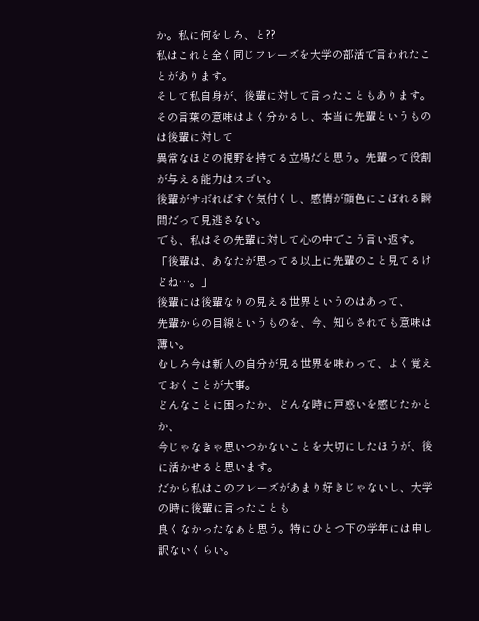か。私に何をしろ、と??
私はこれと全く同じフレーズを大学の部活で言われたことがあります。
そして私自身が、後輩に対して言ったこともあります。
その言葉の意味はよく分かるし、本当に先輩というものは後輩に対して
異常なほどの視野を持てる立場だと思う。先輩って役割が与える能力はスゴい。
後輩がサボればすぐ気付くし、感情が顔色にこぼれる瞬間だって見逃さない。
でも、私はその先輩に対して心の中でこう言い返す。
「後輩は、あなたが思ってる以上に先輩のこと見てるけどね…。」
後輩には後輩なりの見える世界というのはあって、
先輩からの目線というものを、今、知らされても意味は薄い。
むしろ今は新人の自分が見る世界を味わって、よく覚えておくことが大事。
どんなことに困ったか、どんな時に戸惑いを感じたかとか、
今じゃなきゃ思いつかないことを大切にしたほうが、後に活かせると思います。
だから私はこのフレーズがあまり好きじゃないし、大学の時に後輩に言ったことも
良くなかったなぁと思う。特にひとつ下の学年には申し訳ないくらい。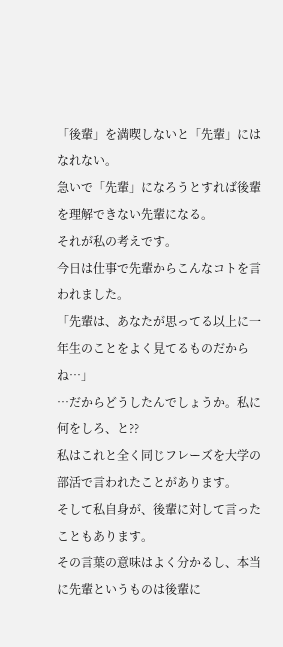「後輩」を満喫しないと「先輩」にはなれない。
急いで「先輩」になろうとすれば後輩を理解できない先輩になる。
それが私の考えです。
今日は仕事で先輩からこんなコトを言われました。
「先輩は、あなたが思ってる以上に一年生のことをよく見てるものだからね…」
…だからどうしたんでしょうか。私に何をしろ、と??
私はこれと全く同じフレーズを大学の部活で言われたことがあります。
そして私自身が、後輩に対して言ったこともあります。
その言葉の意味はよく分かるし、本当に先輩というものは後輩に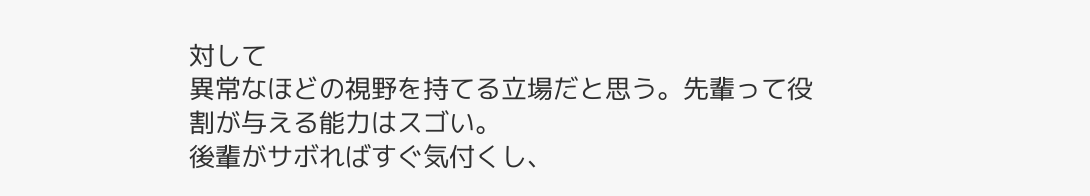対して
異常なほどの視野を持てる立場だと思う。先輩って役割が与える能力はスゴい。
後輩がサボればすぐ気付くし、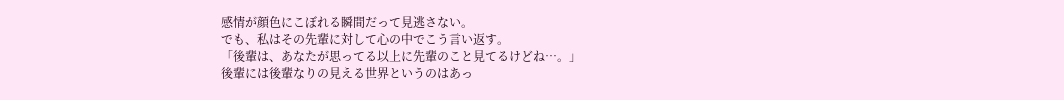感情が顔色にこぼれる瞬間だって見逃さない。
でも、私はその先輩に対して心の中でこう言い返す。
「後輩は、あなたが思ってる以上に先輩のこと見てるけどね…。」
後輩には後輩なりの見える世界というのはあっ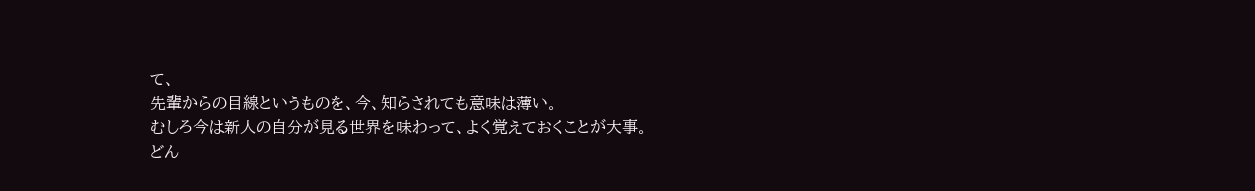て、
先輩からの目線というものを、今、知らされても意味は薄い。
むしろ今は新人の自分が見る世界を味わって、よく覚えておくことが大事。
どん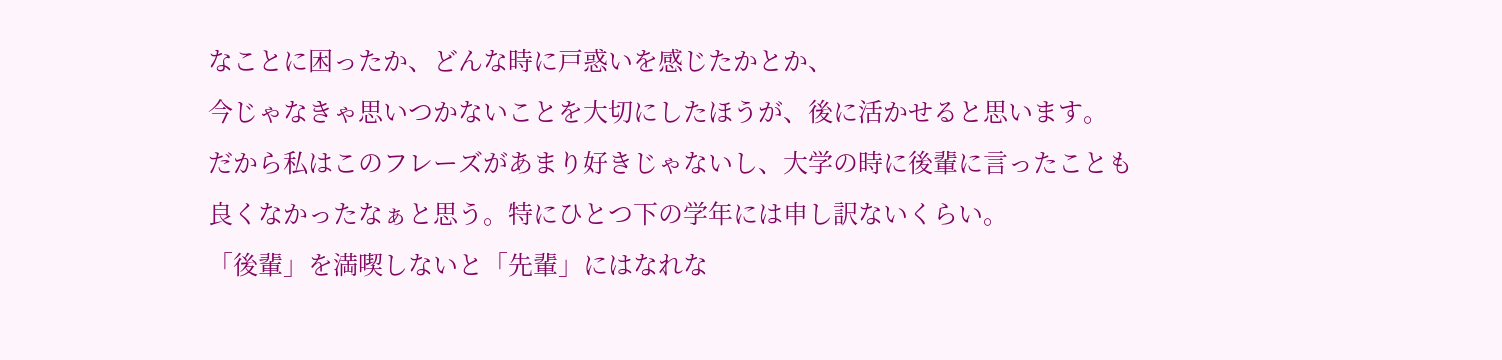なことに困ったか、どんな時に戸惑いを感じたかとか、
今じゃなきゃ思いつかないことを大切にしたほうが、後に活かせると思います。
だから私はこのフレーズがあまり好きじゃないし、大学の時に後輩に言ったことも
良くなかったなぁと思う。特にひとつ下の学年には申し訳ないくらい。
「後輩」を満喫しないと「先輩」にはなれな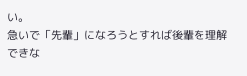い。
急いで「先輩」になろうとすれば後輩を理解できな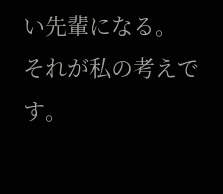い先輩になる。
それが私の考えです。